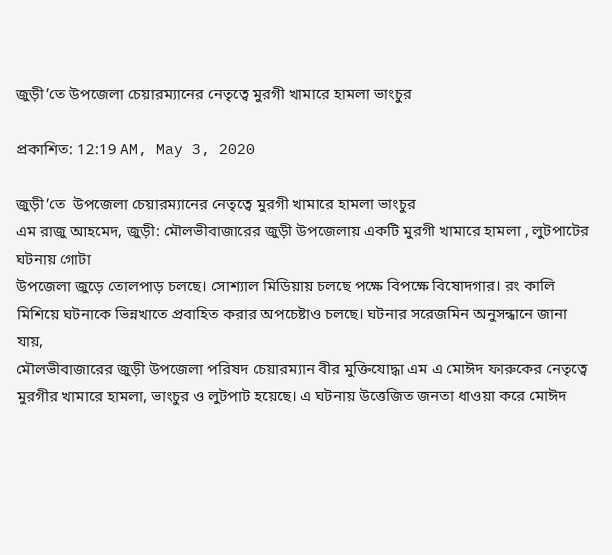জুড়ী’তে উপজেলা চেয়ারম্যানের নেতৃত্বে মুরগী খামারে হামলা ভাংচুর

প্রকাশিত: 12:19 AM, May 3, 2020

জুড়ী’তে  উপজেলা চেয়ারম্যানের নেতৃত্বে মুরগী খামারে হামলা ভাংচুর
এম রাজু আহমেদ, জুড়ী: মৌলভীবাজারের জুড়ী উপজেলায় একটি মুরগী খামারে হামলা , লুটপাটের ঘটনায় গোটা
উপজেলা জুড়ে তোলপাড় চলছে। সোশ্যাল মিডিয়ায় চলছে পক্ষে বিপক্ষে বিষোদগার। রং কালি মিশিয়ে ঘটনাকে ভিন্নখাতে প্রবাহিত করার অপচেষ্টাও চলছে। ঘটনার সরেজমিন অনুসন্ধানে জানা যায়,
মৌলভীবাজারের জুড়ী উপজেলা পরিষদ চেয়ারম্যান বীর মুক্তিযোদ্ধা এম এ মোঈদ ফারুকের নেতৃত্বে  মুরগীর খামারে হামলা, ভাংচুর ও লুটপাট হয়েছে। এ ঘটনায় উত্তেজিত জনতা ধাওয়া করে মোঈদ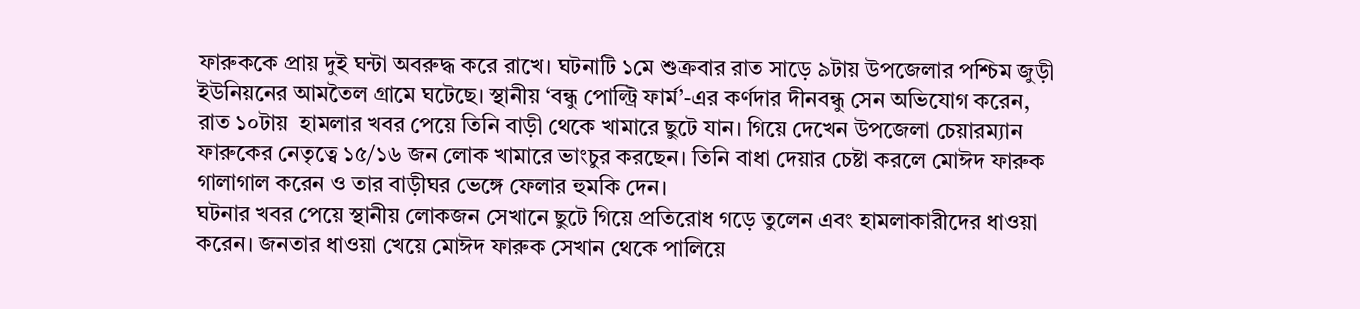ফারুককে প্রায় দুই ঘন্টা অবরুদ্ধ করে রাখে। ঘটনাটি ১মে শুক্রবার রাত সাড়ে ৯টায় উপজেলার পশ্চিম জুড়ী ইউনিয়নের আমতৈল গ্রামে ঘটেছে। স্থানীয় ‘বন্ধু পোল্ট্রি ফার্ম’-এর কর্ণদার দীনবন্ধু সেন অভিযোগ করেন, রাত ১০টায়  হামলার খবর পেয়ে তিনি বাড়ী থেকে খামারে ছুটে যান। গিয়ে দেখেন উপজেলা চেয়ারম্যান ফারুকের নেতৃত্বে ১৫/১৬ জন লোক খামারে ভাংচুর করছেন। তিনি বাধা দেয়ার চেষ্টা করলে মোঈদ ফারুক গালাগাল করেন ও তার বাড়ীঘর ভেঙ্গে ফেলার হুমকি দেন।
ঘটনার খবর পেয়ে স্থানীয় লোকজন সেখানে ছুটে গিয়ে প্রতিরোধ গড়ে তুলেন এবং হামলাকারীদের ধাওয়া করেন। জনতার ধাওয়া খেয়ে মোঈদ ফারুক সেখান থেকে পালিয়ে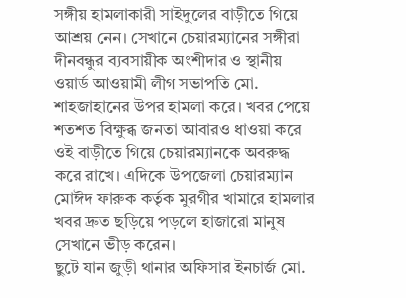সঙ্গীয় হামলাকারী সাইদুলের বাড়ীতে গিয়ে আশ্রয় নেন। সেখানে চেয়ারম্যানের সঙ্গীরা দীনবন্ধুর ব্যবসায়ীক অংশীদার ও স্থানীয় ওয়ার্ড আওয়ামী লীগ সভাপতি মো. শাহজাহানের উপর হামলা করে। খবর পেয়ে শতশত বিক্ষুব্ধ জনতা আবারও ধাওয়া করে ওই বাড়ীতে গিয়ে চেয়ারম্যানকে অবরুদ্ধ করে রাখে। এদিকে উপজেলা চেয়ারম্যান মোঈদ ফারুক কর্তৃক মুরগীর খামারে হামলার খবর দ্রুত ছড়িয়ে পড়লে হাজারো মানুষ সেখানে ভীড় করেন।
ছুটে যান জুড়ী থানার অফিসার ইনচার্জ মো.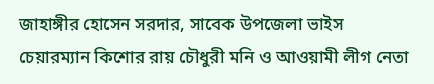জাহাঙ্গীর হোসেন সরদার, সাবেক উপজেলা ভাইস চেয়ারম্যান কিশোর রায় চৌধুরী মনি ও আওয়ামী লীগ নেতা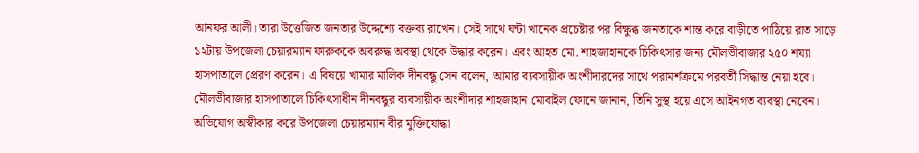আনফর আলী। তারা উত্তেজিত জনতার উদ্দেশ্যে বক্তব্য রাখেন। সেই সাথে ঘন্টা খানেক প্রচেষ্টার পর বিক্ষুব্ধ জনতাকে শান্ত করে বাড়ীতে পাঠিয়ে রাত সাড়ে ১২টায় উপজেলা চেয়ারম্যান ফারুককে অবরুদ্ধ অবস্থা থেকে উদ্ধার করেন। এবং আহত মো. শাহজাহানকে চিকিৎসার জন্য মৌলভীবাজার ২৫০ শয্যা হাসপাতালে প্রেরণ করেন। এ বিষয়ে খামার মালিক দীনবন্ধু সেন বলেন, আমার ব্যবসায়ীক অংশীদারদের সাথে পরামর্শক্রমে পরবর্তী সিদ্ধান্ত নেয়া হবে। মৌলভীবাজার হাসপাতালে চিকিৎসাধীন দীনবন্ধুর ব্যবসায়ীক অংশীদার শাহজাহান মোবাইল ফোনে জানান, তিনি সুস্থ হয়ে এসে আইনগত ব্যবস্থা নেবেন।  অভিযোগ অস্বীকার করে উপজেলা চেয়ারম্যান বীর মুক্তিযোদ্ধা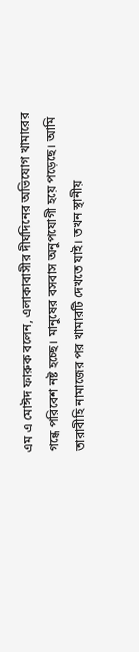এম এ মোঈদ ফারুক বলেন, এলাকাবাসীর দীর্ঘদিনের অভিযোগ খামারের গন্ধে পরিবেশ নষ্ট হচ্ছে। মানুষের বসবাস অনুপযোগী হয়ে পড়েছে। আমি তারাবীহি নামাজের পর খামারটি দেখতে যাই। তখন স্থানীয়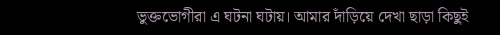ভুক্তভোগীরা এ ঘটনা ঘটায়। আমার দাঁড়িয়ে দেখা ছাড়া কিছুই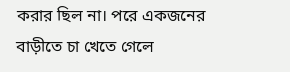করার ছিল না। পরে একজনের বাড়ীতে চা খেতে গেলে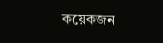কয়েকজন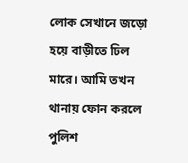লোক সেখানে জড়ো হয়ে বাড়ীতে ঢিল মারে। আমি তখন থানায় ফোন করলে পুলিশ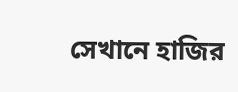সেখানে হাজির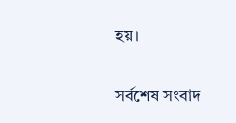হয়।

সর্বশেষ সংবাদ